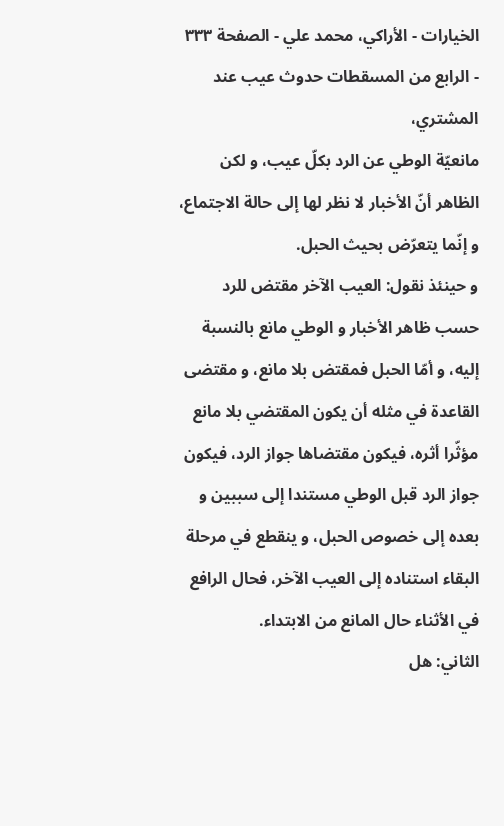الخيارات - الأراكي، محمد علي - الصفحة ٣٣٣ - الرابع من المسقطات حدوث عيب عند المشتري،
مانعيّة الوطي عن الرد بكلّ عيب، و لكن الظاهر أنّ الأخبار لا نظر لها إلى حالة الاجتماع، و إنّما يتعرّض بحيث الحبل.
و حينئذ نقول: العيب الآخر مقتض للرد حسب ظاهر الأخبار و الوطي مانع بالنسبة إليه، و أمّا الحبل فمقتض بلا مانع، و مقتضى القاعدة في مثله أن يكون المقتضي بلا مانع مؤثّرا أثره، فيكون مقتضاها جواز الرد، فيكون جواز الرد قبل الوطي مستندا إلى سببين و بعده إلى خصوص الحبل، و ينقطع في مرحلة البقاء استناده إلى العيب الآخر، فحال الرافع في الأثناء حال المانع من الابتداء.
الثاني: هل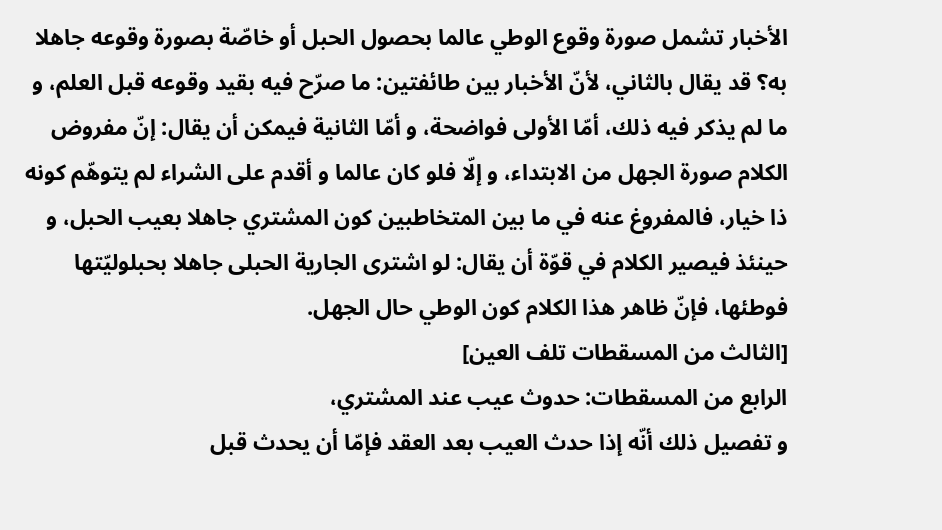الأخبار تشمل صورة وقوع الوطي عالما بحصول الحبل أو خاصّة بصورة وقوعه جاهلا به؟ قد يقال بالثاني، لأنّ الأخبار بين طائفتين: ما صرّح فيه بقيد وقوعه قبل العلم، و ما لم يذكر فيه ذلك، أمّا الأولى فواضحة، و أمّا الثانية فيمكن أن يقال: إنّ مفروض الكلام صورة الجهل من الابتداء، و إلّا فلو كان عالما و أقدم على الشراء لم يتوهّم كونه ذا خيار، فالمفروغ عنه في ما بين المتخاطبين كون المشتري جاهلا بعيب الحبل، و حينئذ فيصير الكلام في قوّة أن يقال: لو اشترى الجارية الحبلى جاهلا بحبلوليّتها فوطئها، فإنّ ظاهر هذا الكلام كون الوطي حال الجهل.
[الثالث من المسقطات تلف العين]
الرابع من المسقطات: حدوث عيب عند المشتري،
و تفصيل ذلك أنّه إذا حدث العيب بعد العقد فإمّا أن يحدث قبل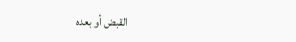القبض أو بعده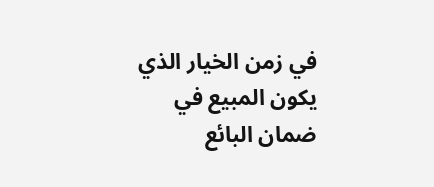في زمن الخيار الذي يكون المبيع في ضمان البائع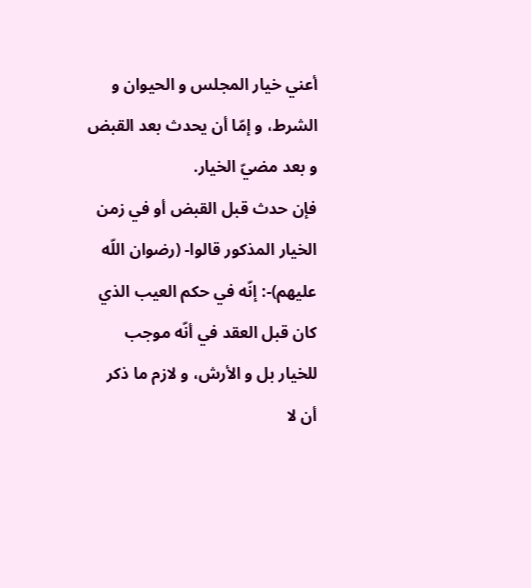أعني خيار المجلس و الحيوان و الشرط، و إمّا أن يحدث بعد القبض و بعد مضيّ الخيار.
فإن حدث قبل القبض أو في زمن الخيار المذكور قالوا- (رضوان اللّه عليهم)-: إنّه في حكم العيب الذي كان قبل العقد في أنّه موجب للخيار بل و الأرش، و لازم ما ذكر أن لا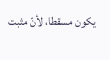يكون مسقطا، لأنّ مثبت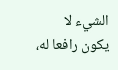الشيء لا يكون رافعا له،